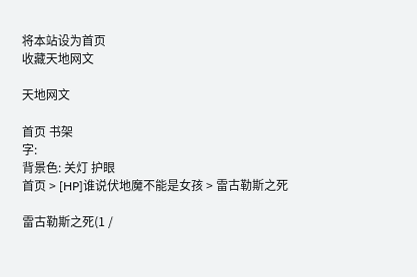将本站设为首页
收藏天地网文

天地网文

首页 书架
字:
背景色: 关灯 护眼
首页 > [HP]谁说伏地魔不能是女孩 > 雷古勒斯之死

雷古勒斯之死(1 /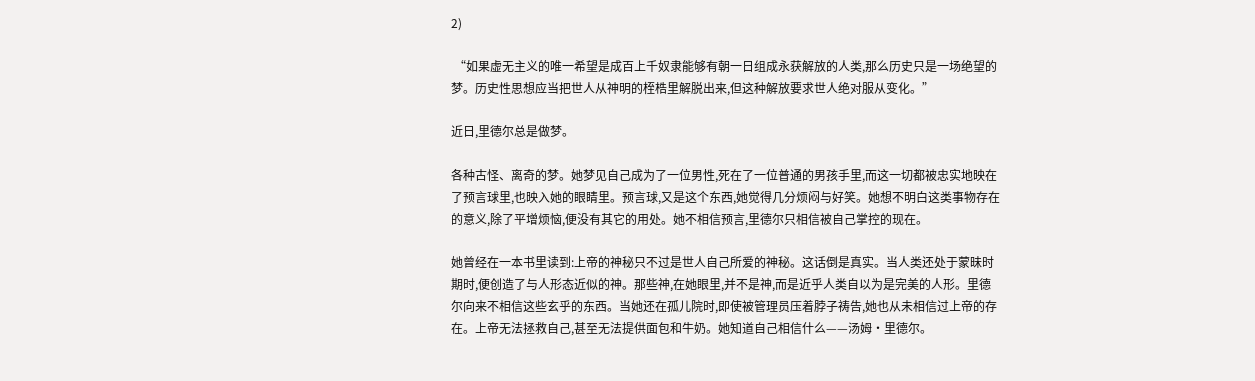2)

 “如果虚无主义的唯一希望是成百上千奴隶能够有朝一日组成永获解放的人类,那么历史只是一场绝望的梦。历史性思想应当把世人从神明的桎梏里解脱出来,但这种解放要求世人绝对服从变化。”

近日,里德尔总是做梦。

各种古怪、离奇的梦。她梦见自己成为了一位男性,死在了一位普通的男孩手里,而这一切都被忠实地映在了预言球里,也映入她的眼睛里。预言球,又是这个东西,她觉得几分烦闷与好笑。她想不明白这类事物存在的意义,除了平增烦恼,便没有其它的用处。她不相信预言,里德尔只相信被自己掌控的现在。

她曾经在一本书里读到:上帝的神秘只不过是世人自己所爱的神秘。这话倒是真实。当人类还处于蒙昧时期时,便创造了与人形态近似的神。那些神,在她眼里,并不是神,而是近乎人类自以为是完美的人形。里德尔向来不相信这些玄乎的东西。当她还在孤儿院时,即使被管理员压着脖子祷告,她也从未相信过上帝的存在。上帝无法拯救自己,甚至无法提供面包和牛奶。她知道自己相信什么——汤姆·里德尔。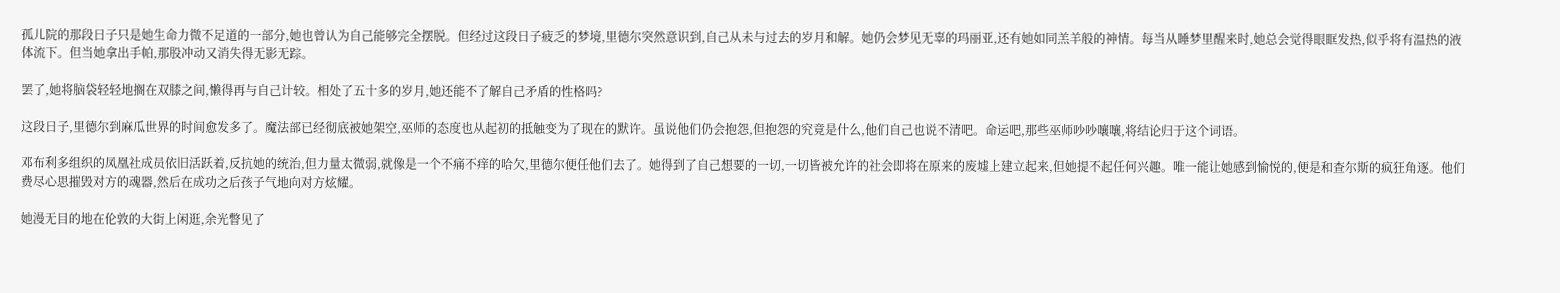孤儿院的那段日子只是她生命力微不足道的一部分,她也曾认为自己能够完全摆脱。但经过这段日子疲乏的梦境,里德尔突然意识到,自己从未与过去的岁月和解。她仍会梦见无辜的玛丽亚,还有她如同羔羊般的神情。每当从睡梦里醒来时,她总会觉得眼眶发热,似乎将有温热的液体流下。但当她拿出手帕,那股冲动又消失得无影无踪。

罢了,她将脑袋轻轻地搁在双膝之间,懒得再与自己计较。相处了五十多的岁月,她还能不了解自己矛盾的性格吗?

这段日子,里德尔到麻瓜世界的时间愈发多了。魔法部已经彻底被她架空,巫师的态度也从起初的抵触变为了现在的默许。虽说他们仍会抱怨,但抱怨的究竟是什么,他们自己也说不清吧。命运吧,那些巫师吵吵嚷嚷,将结论归于这个词语。

邓布利多组织的凤凰社成员依旧活跃着,反抗她的统治,但力量太微弱,就像是一个不痛不痒的哈欠,里德尔便任他们去了。她得到了自己想要的一切,一切皆被允许的社会即将在原来的废墟上建立起来,但她提不起任何兴趣。唯一能让她感到愉悦的,便是和查尔斯的疯狂角逐。他们费尽心思摧毁对方的魂器,然后在成功之后孩子气地向对方炫耀。

她漫无目的地在伦敦的大街上闲逛,余光瞥见了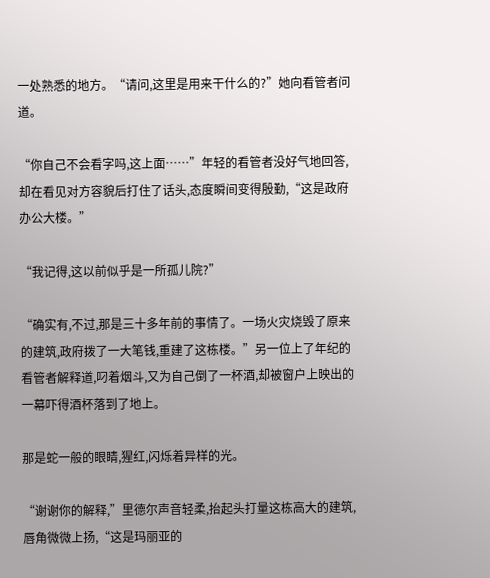一处熟悉的地方。“请问,这里是用来干什么的?”她向看管者问道。

“你自己不会看字吗,这上面……”年轻的看管者没好气地回答,却在看见对方容貌后打住了话头,态度瞬间变得殷勤,“这是政府办公大楼。”

“我记得,这以前似乎是一所孤儿院?”

“确实有,不过,那是三十多年前的事情了。一场火灾烧毁了原来的建筑,政府拨了一大笔钱,重建了这栋楼。”另一位上了年纪的看管者解释道,叼着烟斗,又为自己倒了一杯酒,却被窗户上映出的一幕吓得酒杯落到了地上。

那是蛇一般的眼睛,猩红,闪烁着异样的光。

“谢谢你的解释,”里德尔声音轻柔,抬起头打量这栋高大的建筑,唇角微微上扬,“这是玛丽亚的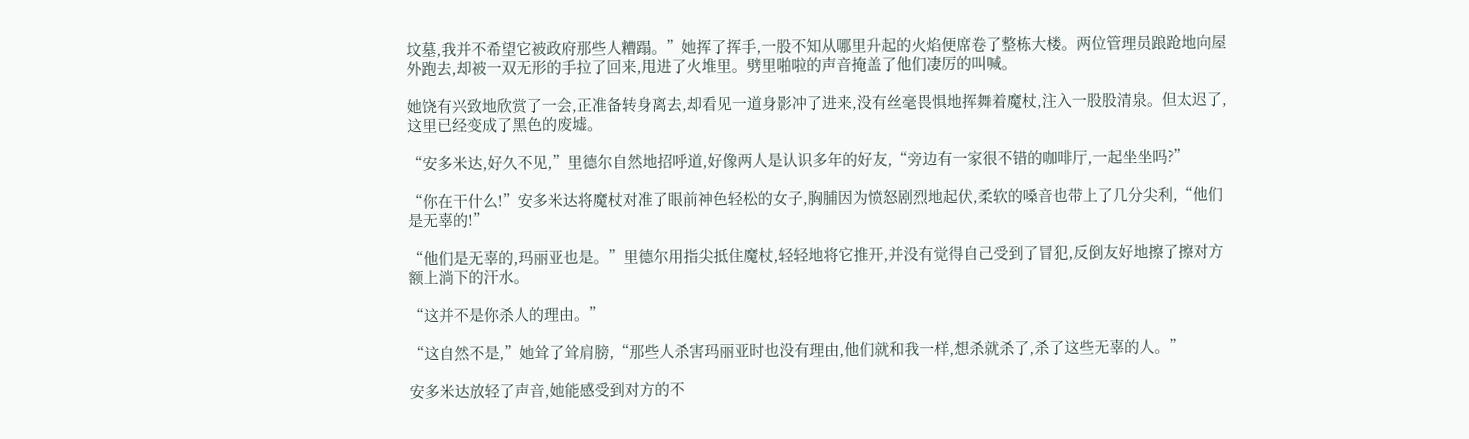坟墓,我并不希望它被政府那些人糟蹋。”她挥了挥手,一股不知从哪里升起的火焰便席卷了整栋大楼。两位管理员踉跄地向屋外跑去,却被一双无形的手拉了回来,甩进了火堆里。劈里啪啦的声音掩盖了他们凄厉的叫喊。

她饶有兴致地欣赏了一会,正准备转身离去,却看见一道身影冲了进来,没有丝毫畏惧地挥舞着魔杖,注入一股股清泉。但太迟了,这里已经变成了黑色的废墟。

“安多米达,好久不见,”里德尔自然地招呼道,好像两人是认识多年的好友,“旁边有一家很不错的咖啡厅,一起坐坐吗?”

“你在干什么!”安多米达将魔杖对准了眼前神色轻松的女子,胸脯因为愤怒剧烈地起伏,柔软的嗓音也带上了几分尖利,“他们是无辜的!”

“他们是无辜的,玛丽亚也是。”里德尔用指尖抵住魔杖,轻轻地将它推开,并没有觉得自己受到了冒犯,反倒友好地擦了擦对方额上淌下的汗水。

“这并不是你杀人的理由。”

“这自然不是,”她耸了耸肩膀,“那些人杀害玛丽亚时也没有理由,他们就和我一样,想杀就杀了,杀了这些无辜的人。”

安多米达放轻了声音,她能感受到对方的不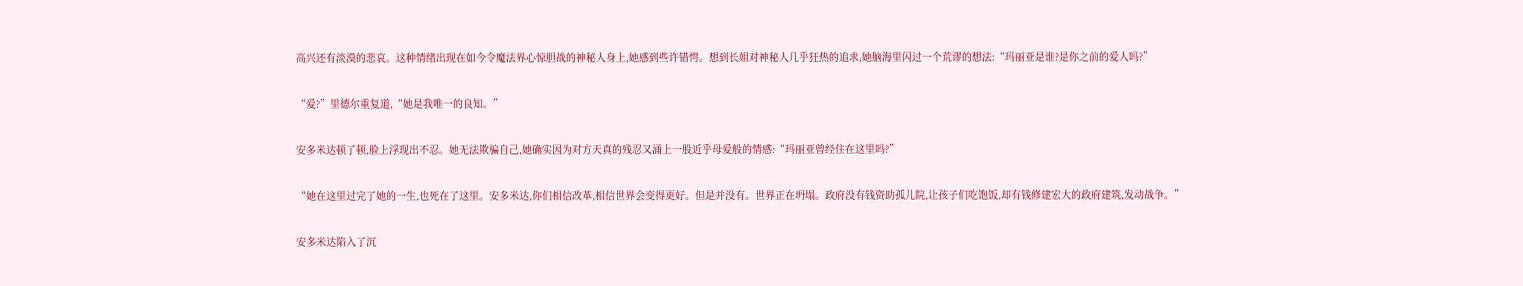高兴还有淡漠的悲哀。这种情绪出现在如今令魔法界心惊胆战的神秘人身上,她感到些许错愕。想到长姐对神秘人几乎狂热的追求,她脑海里闪过一个荒谬的想法:“玛丽亚是谁?是你之前的爱人吗?”

“爱?”里德尔重复道,“她是我唯一的良知。”

安多米达顿了顿,脸上浮现出不忍。她无法欺骗自己,她确实因为对方天真的残忍又涌上一股近乎母爱般的情感:“玛丽亚曾经住在这里吗?”

“她在这里过完了她的一生,也死在了这里。安多米达,你们相信改革,相信世界会变得更好。但是并没有。世界正在坍塌。政府没有钱资助孤儿院,让孩子们吃饱饭,却有钱修建宏大的政府建筑,发动战争。”

安多米达陷入了沉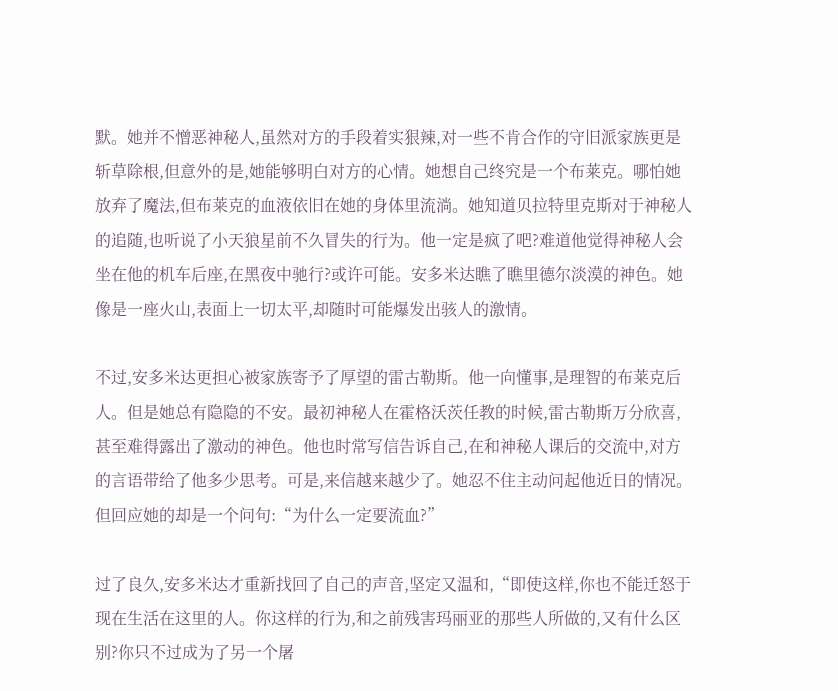默。她并不憎恶神秘人,虽然对方的手段着实狠辣,对一些不肯合作的守旧派家族更是斩草除根,但意外的是,她能够明白对方的心情。她想自己终究是一个布莱克。哪怕她放弃了魔法,但布莱克的血液依旧在她的身体里流淌。她知道贝拉特里克斯对于神秘人的追随,也听说了小天狼星前不久冒失的行为。他一定是疯了吧?难道他觉得神秘人会坐在他的机车后座,在黑夜中驰行?或许可能。安多米达瞧了瞧里德尔淡漠的神色。她像是一座火山,表面上一切太平,却随时可能爆发出骇人的激情。

不过,安多米达更担心被家族寄予了厚望的雷古勒斯。他一向懂事,是理智的布莱克后人。但是她总有隐隐的不安。最初神秘人在霍格沃茨任教的时候,雷古勒斯万分欣喜,甚至难得露出了激动的神色。他也时常写信告诉自己,在和神秘人课后的交流中,对方的言语带给了他多少思考。可是,来信越来越少了。她忍不住主动问起他近日的情况。但回应她的却是一个问句:“为什么一定要流血?”

过了良久,安多米达才重新找回了自己的声音,坚定又温和,“即使这样,你也不能迁怒于现在生活在这里的人。你这样的行为,和之前残害玛丽亚的那些人所做的,又有什么区别?你只不过成为了另一个屠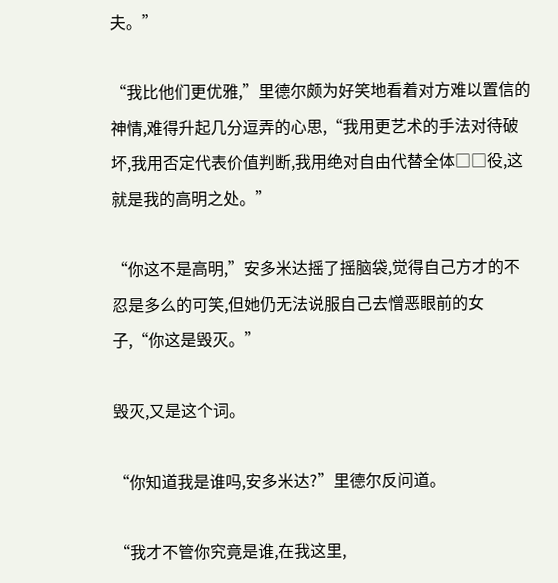夫。”

“我比他们更优雅,”里德尔颇为好笑地看着对方难以置信的神情,难得升起几分逗弄的心思,“我用更艺术的手法对待破坏,我用否定代表价值判断,我用绝对自由代替全体□□役,这就是我的高明之处。”

“你这不是高明,”安多米达摇了摇脑袋,觉得自己方才的不忍是多么的可笑,但她仍无法说服自己去憎恶眼前的女子,“你这是毁灭。”

毁灭,又是这个词。

“你知道我是谁吗,安多米达?”里德尔反问道。

“我才不管你究竟是谁,在我这里,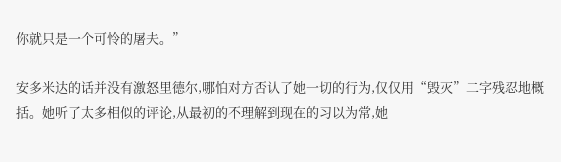你就只是一个可怜的屠夫。”

安多米达的话并没有激怒里德尔,哪怕对方否认了她一切的行为,仅仅用“毁灭”二字残忍地概括。她听了太多相似的评论,从最初的不理解到现在的习以为常,她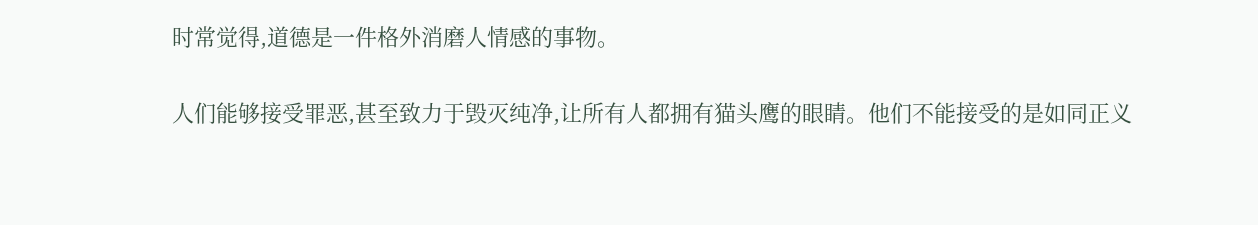时常觉得,道德是一件格外消磨人情感的事物。

人们能够接受罪恶,甚至致力于毁灭纯净,让所有人都拥有猫头鹰的眼睛。他们不能接受的是如同正义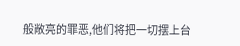般敞亮的罪恶,他们将把一切摆上台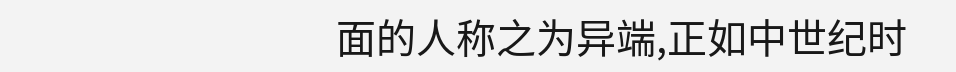面的人称之为异端,正如中世纪时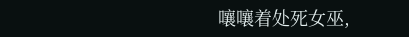嚷嚷着处死女巫,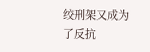绞刑架又成为了反抗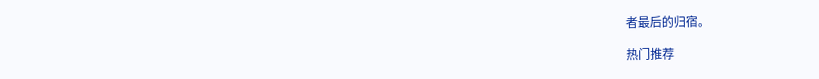者最后的归宿。

热门推荐